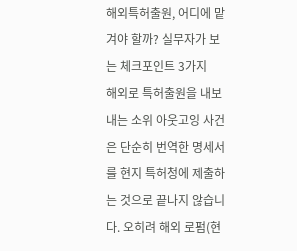해외특허출원, 어디에 맡겨야 할까? 실무자가 보는 체크포인트 3가지
해외로 특허출원을 내보내는 소위 아웃고잉 사건은 단순히 번역한 명세서를 현지 특허청에 제출하는 것으로 끝나지 않습니다. 오히려 해외 로펌(현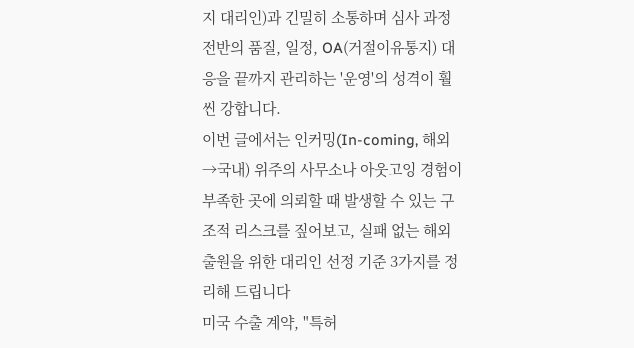지 대리인)과 긴밀히 소통하며 심사 과정 전반의 품질, 일정, OA(거절이유통지) 대응을 끝까지 관리하는 '운영'의 성격이 훨씬 강합니다.
이번 글에서는 인커밍(In-coming, 해외→국내) 위주의 사무소나 아웃고잉 경험이 부족한 곳에 의뢰할 때 발생할 수 있는 구조적 리스크를 짚어보고, 실패 없는 해외 출원을 위한 대리인 선정 기준 3가지를 정리해 드립니다
미국 수출 계약, "특허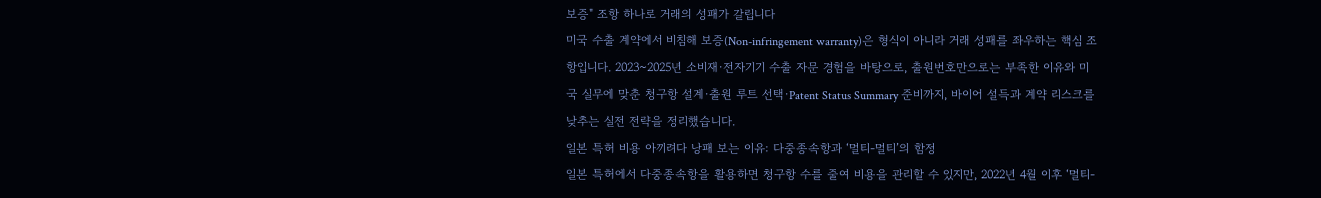보증" 조항 하나로 거래의 성패가 갈립니다
미국 수출 계약에서 비침해 보증(Non-infringement warranty)은 형식이 아니라 거래 성패를 좌우하는 핵심 조항입니다. 2023~2025년 소비재·전자기기 수출 자문 경험을 바탕으로, 출원번호만으로는 부족한 이유와 미국 실무에 맞춘 청구항 설계·출원 루트 선택·Patent Status Summary 준비까지, 바이어 설득과 계약 리스크를 낮추는 실전 전략을 정리했습니다.
일본 특허 비용 아끼려다 낭패 보는 이유: 다중종속항과 ‘멀티-멀티’의 함정
일본 특허에서 다중종속항을 활용하면 청구항 수를 줄여 비용을 관리할 수 있지만, 2022년 4월 이후 ‘멀티-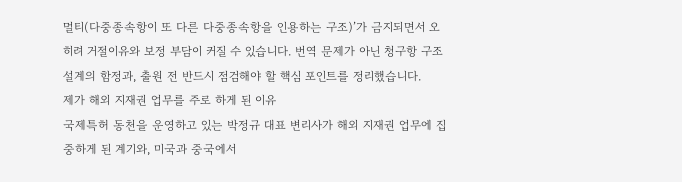멀티(다중종속항이 또 다른 다중종속항을 인용하는 구조)’가 금지되면서 오히려 거절이유와 보정 부담이 커질 수 있습니다. 번역 문제가 아닌 청구항 구조 설계의 함정과, 출원 전 반드시 점검해야 할 핵심 포인트를 정리했습니다.
제가 해외 지재권 업무를 주로 하게 된 이유
국제특허 동천을 운영하고 있는 박정규 대표 변리사가 해외 지재권 업무에 집중하게 된 계기와, 미국과 중국에서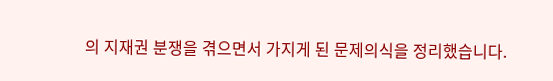의 지재권 분쟁을 겪으면서 가지게 된 문제의식을 정리했습니다.